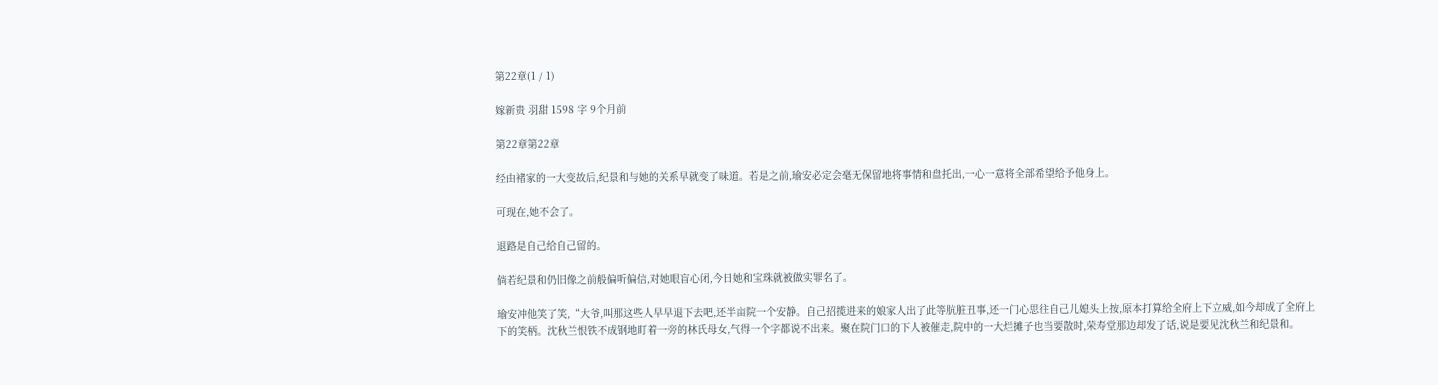第22章(1 / 1)

嫁新贵 羽甜 1598 字 9个月前

第22章第22章

经由褚家的一大变故后,纪景和与她的关系早就变了味道。若是之前,瑜安必定会毫无保留地将事情和盘托出,一心一意将全部希望给予他身上。

可现在,她不会了。

退路是自己给自己留的。

倘若纪景和仍旧像之前般偏听偏信,对她眼盲心闭,今日她和宝珠就被做实罪名了。

瑜安冲他笑了笑,“大爷,叫那这些人早早退下去吧,还半亩院一个安静。自己招揽进来的娘家人出了此等肮脏丑事,还一门心思往自己儿媳头上按,原本打算给全府上下立威,如今却成了全府上下的笑柄。沈秋兰恨铁不成钢地盯着一旁的林氏母女,气得一个字都说不出来。聚在院门口的下人被催走,院中的一大烂摊子也当要散时,荣寿堂那边却发了话,说是要见沈秋兰和纪景和。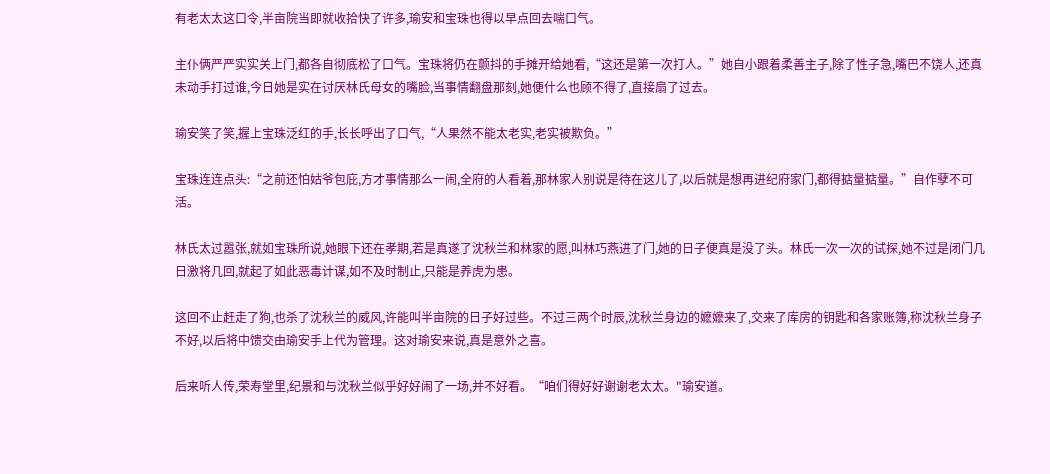有老太太这口令,半亩院当即就收拾快了许多,瑜安和宝珠也得以早点回去喘口气。

主仆俩严严实实关上门,都各自彻底松了口气。宝珠将仍在颤抖的手摊开给她看,“这还是第一次打人。”她自小跟着柔善主子,除了性子急,嘴巴不饶人,还真未动手打过谁,今日她是实在讨厌林氏母女的嘴脸,当事情翻盘那刻,她便什么也顾不得了,直接扇了过去。

瑜安笑了笑,握上宝珠泛红的手,长长呼出了口气,“人果然不能太老实,老实被欺负。”

宝珠连连点头:“之前还怕姑爷包庇,方才事情那么一闹,全府的人看着,那林家人别说是待在这儿了,以后就是想再进纪府家门,都得掂量掂量。”自作孽不可活。

林氏太过嚣张,就如宝珠所说,她眼下还在孝期,若是真遂了沈秋兰和林家的愿,叫林巧燕进了门,她的日子便真是没了头。林氏一次一次的试探,她不过是闭门几日激将几回,就起了如此恶毒计谋,如不及时制止,只能是养虎为患。

这回不止赶走了狗,也杀了沈秋兰的威风,许能叫半亩院的日子好过些。不过三两个时辰,沈秋兰身边的嬷嬷来了,交来了库房的钥匙和各家账簿,称沈秋兰身子不好,以后将中馈交由瑜安手上代为管理。这对瑜安来说,真是意外之喜。

后来听人传,荣寿堂里,纪景和与沈秋兰似乎好好闹了一场,并不好看。“咱们得好好谢谢老太太。"瑜安道。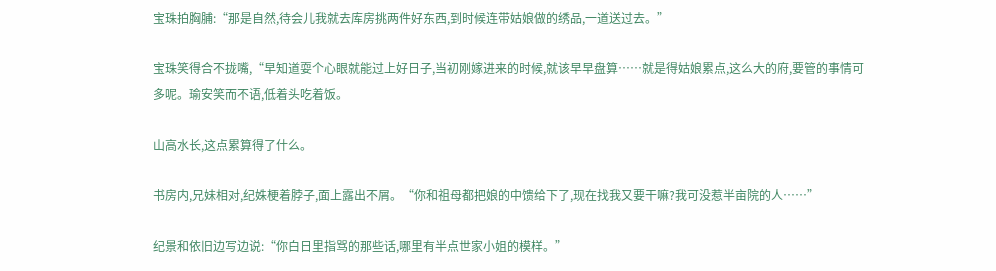宝珠拍胸脯:“那是自然,待会儿我就去库房挑两件好东西,到时候连带姑娘做的绣品,一道送过去。”

宝珠笑得合不拢嘴,“早知道耍个心眼就能过上好日子,当初刚嫁进来的时候,就该早早盘算……就是得姑娘累点,这么大的府,要管的事情可多呢。瑜安笑而不语,低着头吃着饭。

山高水长,这点累算得了什么。

书房内,兄妹相对,纪姝梗着脖子,面上露出不屑。“你和祖母都把娘的中馈给下了,现在找我又要干嘛?我可没惹半亩院的人……”

纪景和依旧边写边说:“你白日里指骂的那些话,哪里有半点世家小姐的模样。”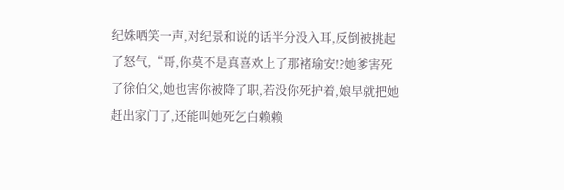纪姝哂笑一声,对纪景和说的话半分没入耳,反倒被挑起了怒气,“哥,你莫不是真喜欢上了那褚瑜安!?她爹害死了徐伯父,她也害你被降了职,若没你死护着,娘早就把她赶出家门了,还能叫她死乞白赖赖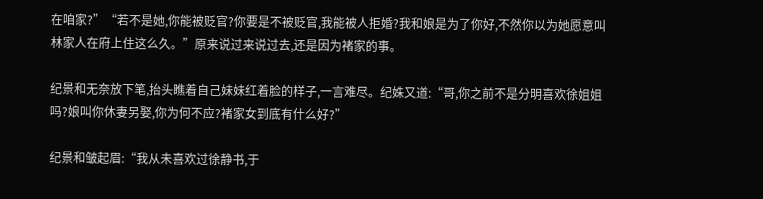在咱家?”“若不是她,你能被贬官?你要是不被贬官,我能被人拒婚?我和娘是为了你好,不然你以为她愿意叫林家人在府上住这么久。”原来说过来说过去,还是因为褚家的事。

纪景和无奈放下笔,抬头瞧着自己妹妹红着脸的样子,一言难尽。纪姝又道:“哥,你之前不是分明喜欢徐姐姐吗?娘叫你休妻另娶,你为何不应?褚家女到底有什么好?”

纪景和皱起眉:“我从未喜欢过徐静书,于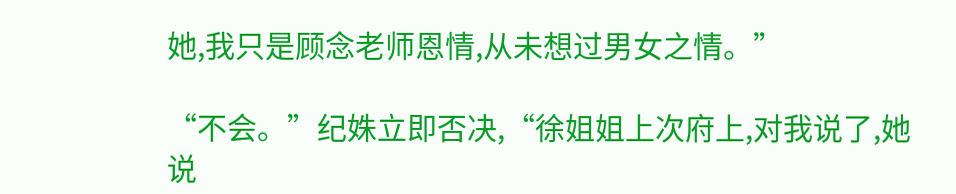她,我只是顾念老师恩情,从未想过男女之情。”

“不会。”纪姝立即否决,“徐姐姐上次府上,对我说了,她说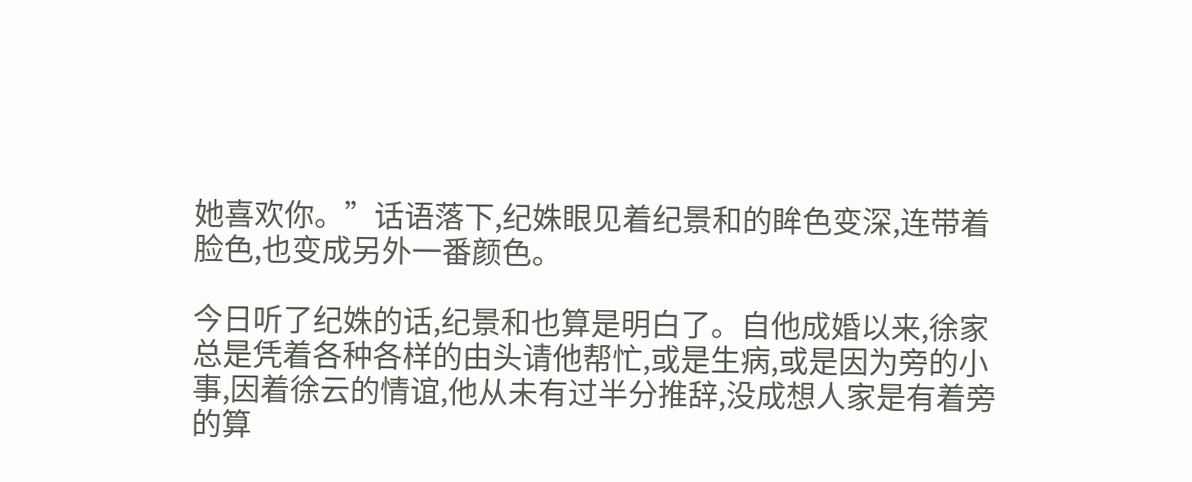她喜欢你。”话语落下,纪姝眼见着纪景和的眸色变深,连带着脸色,也变成另外一番颜色。

今日听了纪姝的话,纪景和也算是明白了。自他成婚以来,徐家总是凭着各种各样的由头请他帮忙,或是生病,或是因为旁的小事,因着徐云的情谊,他从未有过半分推辞,没成想人家是有着旁的算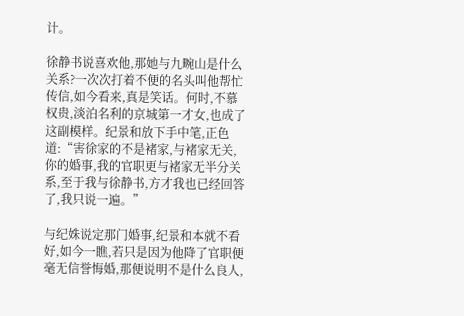计。

徐静书说喜欢他,那她与九畹山是什么关系?一次次打着不便的名头叫他帮忙传信,如今看来,真是笑话。何时,不慕权贵,淡泊名利的京城第一才女,也成了这副模样。纪景和放下手中笔,正色道:“害徐家的不是褚家,与褚家无关,你的婚事,我的官职更与褚家无半分关系,至于我与徐静书,方才我也已经回答了,我只说一遍。”

与纪姝说定那门婚事,纪景和本就不看好,如今一瞧,若只是因为他降了官职便毫无信誉悔婚,那便说明不是什么良人,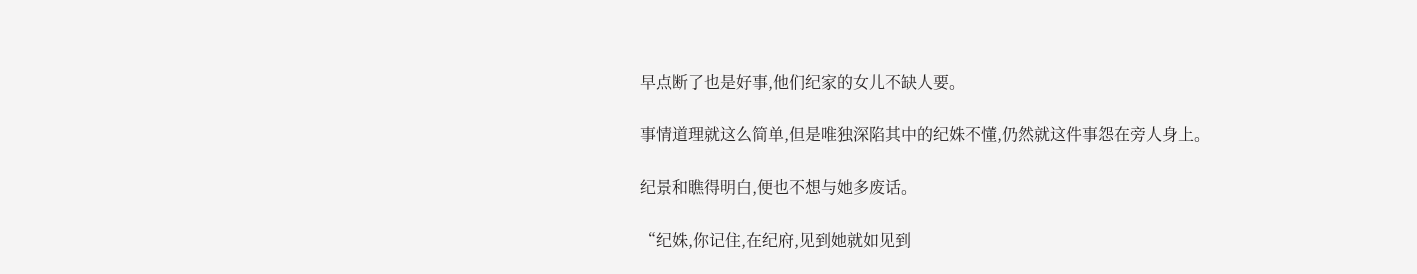早点断了也是好事,他们纪家的女儿不缺人要。

事情道理就这么简单,但是唯独深陷其中的纪姝不懂,仍然就这件事怨在旁人身上。

纪景和瞧得明白,便也不想与她多废话。

“纪姝,你记住,在纪府,见到她就如见到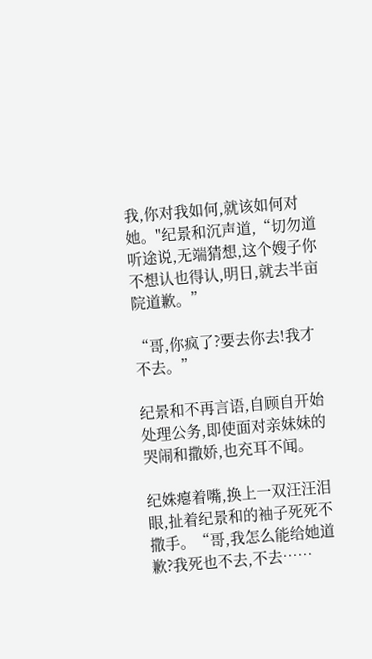我,你对我如何,就该如何对她。"纪景和沉声道,“切勿道听途说,无端猜想,这个嫂子你不想认也得认,明日,就去半亩院道歉。”

“哥,你疯了?要去你去!我才不去。”

纪景和不再言语,自顾自开始处理公务,即使面对亲妹妹的哭闹和撒娇,也充耳不闻。

纪姝瘪着嘴,换上一双汪汪泪眼,扯着纪景和的袖子死死不撒手。“哥,我怎么能给她道歉?我死也不去,不去……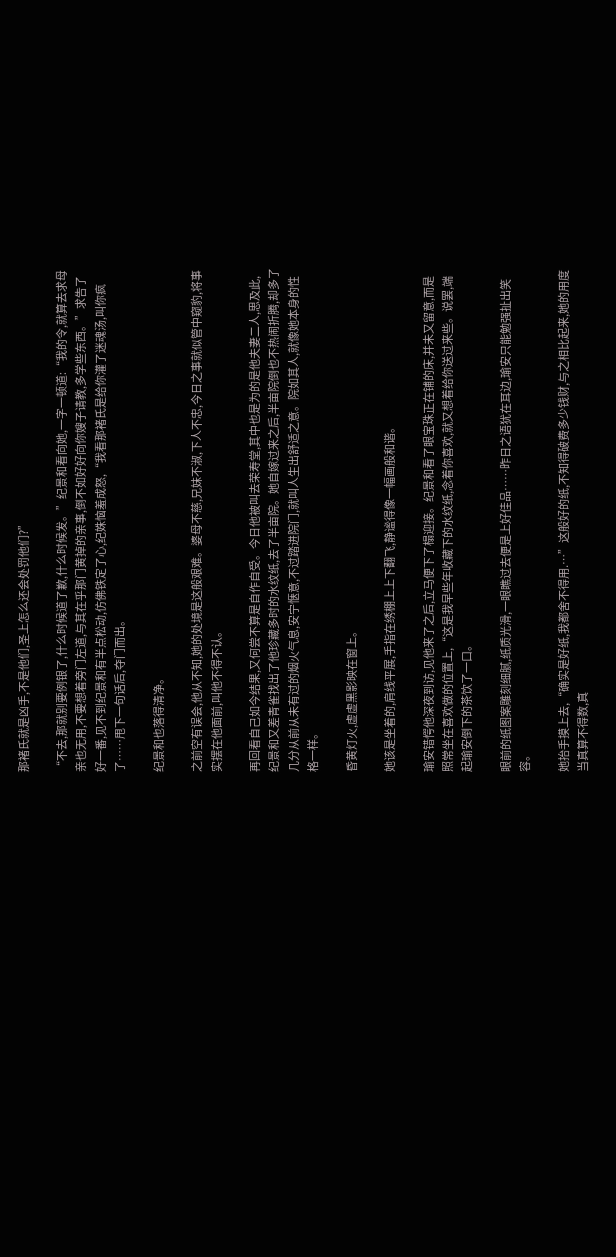那褚氏就是凶手,不是他们,圣上怎么还会处罚他们?”

“不去,那就别要例银了,什么时候道了歉,什么时候发。”纪景和看向她,一字一顿道:“我的令,就算去求母亲也无用,不要想着旁门左道,与其在乎那门黄掉的亲事,倒不如好好向你嫂子请教,多学些东西。”求告了好一番,见不到纪景和有半点松动,仿佛铁定了心,纪姝恼羞成怒,“我看那褚氏是给你灌了迷魂汤,叫你疯了……甩下一句话后,夺门而出。

纪景和也落得清净。

之前空有误会,他从不知,她的处境是这般艰难。婆母不慈,兄妹不淑,下人不忠,今日之事就似管中窥豹,将事实摆在他面前,叫他不得不认。

再回看自己如今结果,又何尝不算是自作自受。今日他被叫去荣寿堂,其中也是为的是他夫妻二人,思及此,纪景和又差青雀找出了他珍藏多时的水纹纸,去了半亩院。她自嫁过来之后,半亩院倒也不热闹折腾,却多了几分从前从未有过的烟火气息,安宁惬意,不过踏进院门,就叫人生出舒适之意。院如其人,就像她本身的性格一样。

昏黄灯火,虚虚黑影映在窗上。

她该是坐着的,肩线平展,手指在绣棚上上下翻飞,静谧得像一幅画般和谐。

瑜安错愕他深夜到访,见他来了之后,立马便下了榻迎接。纪景和看了眼宝珠正在铺的床,并未又留意,而是照常坐在喜欢做的位置上,“这是我早些年收藏下的水纹纸,念着你喜欢,就又想着给你送过来些。说罢,端起瑜安倒下的茶饮了一口。

眼前的纸图案雕刻细腻,纸质光滑,一眼瞧过去便是上好佳品……昨日之语犹在耳边,瑜安只能勉强扯出笑容。

她抬手摸上去,“确实是好纸,我都舍不得用.…”这般好的纸,不知得破费多少钱财,与之相比起来,她的用度当真算不得数,真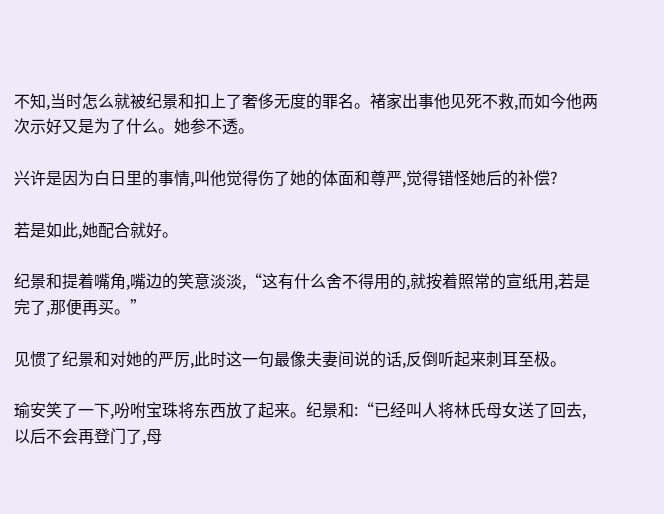不知,当时怎么就被纪景和扣上了奢侈无度的罪名。褚家出事他见死不救,而如今他两次示好又是为了什么。她参不透。

兴许是因为白日里的事情,叫他觉得伤了她的体面和尊严,觉得错怪她后的补偿?

若是如此,她配合就好。

纪景和提着嘴角,嘴边的笑意淡淡,“这有什么舍不得用的,就按着照常的宣纸用,若是完了,那便再买。”

见惯了纪景和对她的严厉,此时这一句最像夫妻间说的话,反倒听起来刺耳至极。

瑜安笑了一下,吩咐宝珠将东西放了起来。纪景和:“已经叫人将林氏母女送了回去,以后不会再登门了,母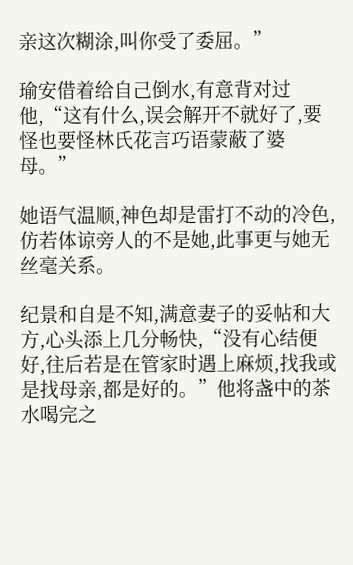亲这次糊涂,叫你受了委屈。”

瑜安借着给自己倒水,有意背对过他,“这有什么,误会解开不就好了,要怪也要怪林氏花言巧语蒙蔽了婆母。”

她语气温顺,神色却是雷打不动的冷色,仿若体谅旁人的不是她,此事更与她无丝毫关系。

纪景和自是不知,满意妻子的妥帖和大方,心头添上几分畅快,“没有心结便好,往后若是在管家时遇上麻烦,找我或是找母亲,都是好的。”他将盏中的茶水喝完之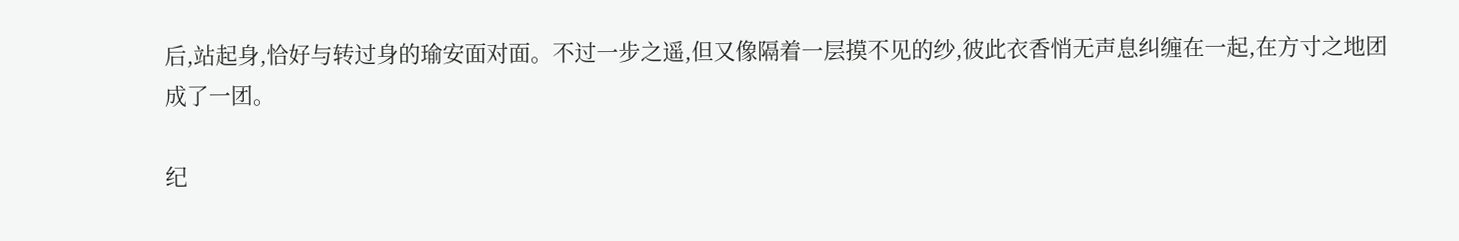后,站起身,恰好与转过身的瑜安面对面。不过一步之遥,但又像隔着一层摸不见的纱,彼此衣香悄无声息纠缠在一起,在方寸之地团成了一团。

纪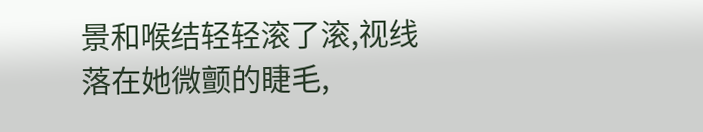景和喉结轻轻滚了滚,视线落在她微颤的睫毛,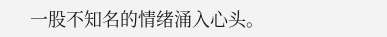一股不知名的情绪涌入心头。